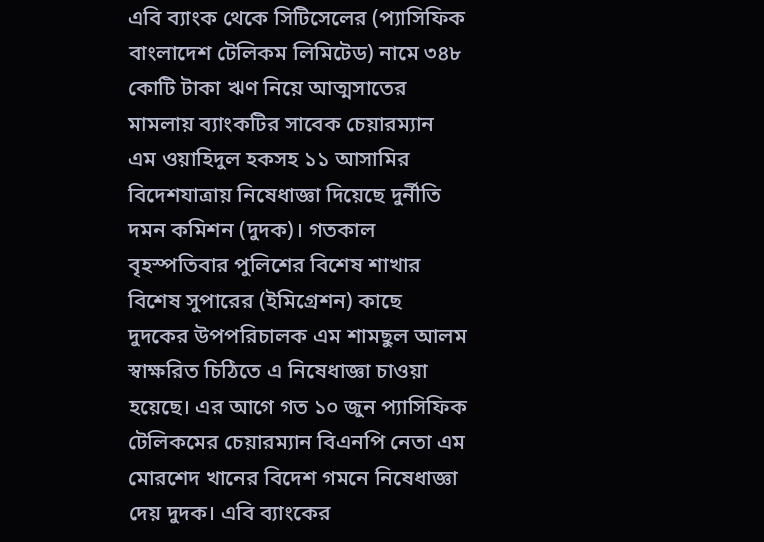এবি ব্যাংক থেকে সিটিসেলের (প্যাসিফিক বাংলাদেশ টেলিকম লিমিটেড) নামে ৩৪৮ কোটি টাকা ঋণ নিয়ে আত্মসাতের মামলায় ব্যাংকটির সাবেক চেয়ারম্যান এম ওয়াহিদুল হকসহ ১১ আসামির বিদেশযাত্রায় নিষেধাজ্ঞা দিয়েছে দুর্নীতি দমন কমিশন (দুদক)। গতকাল বৃহস্পতিবার পুলিশের বিশেষ শাখার বিশেষ সুপারের (ইমিগ্রেশন) কাছে দুদকের উপপরিচালক এম শামছুল আলম স্বাক্ষরিত চিঠিতে এ নিষেধাজ্ঞা চাওয়া হয়েছে। এর আগে গত ১০ জুন প্যাসিফিক টেলিকমের চেয়ারম্যান বিএনপি নেতা এম মোরশেদ খানের বিদেশ গমনে নিষেধাজ্ঞা দেয় দুদক। এবি ব্যাংকের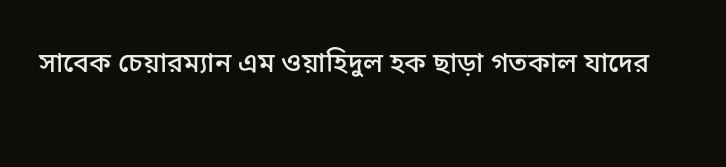সাবেক চেয়ারম্যান এম ওয়াহিদুল হক ছাড়া গতকাল যাদের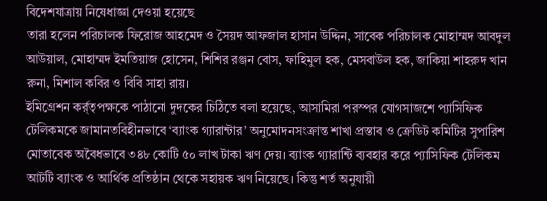বিদেশযাত্রায় নিষেধাজ্ঞা দেওয়া হয়েছে
তারা হলেন পরিচালক ফিরোজ আহমেদ ও সৈয়দ আফজাল হাসান উদ্দিন, সাবেক পরিচালক মোহাম্মদ আবদুল আউয়াল, মোহাম্মদ ইমতিয়াজ হোসেন, শিশির রঞ্জন বোস, ফাহিমুল হক, মেসবাউল হক, জাকিয়া শাহরুদ খান রুনা, মিশাল কবির ও বিবি সাহা রায়।
ইমিগ্রেশন কর্র্তৃপক্ষকে পাঠানো দুদকের চিঠিতে বলা হয়েছে, আসামিরা পরস্পর যোগসাজশে প্যাসিফিক টেলিকমকে জামানতবিহীনভাবে ‘ব্যাংক গ্যারান্টার’ অনুমোদনসংক্রান্ত শাখা প্রস্তাব ও ক্রেডিট কমিটির সুপারিশ মোতাবেক অবৈধভাবে ৩৪৮ কোটি ৫০ লাখ টাকা ঋণ দেয়। ব্যাংক গ্যারান্টি ব্যবহার করে প্যাসিফিক টেলিকম আটটি ব্যাংক ও আর্থিক প্রতিষ্ঠান থেকে সহায়ক ঋণ নিয়েছে। কিন্তু শর্ত অনুযায়ী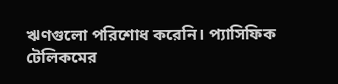ঋণগুলো পরিশোধ করেনি। প্যাসিফিক টেলিকমের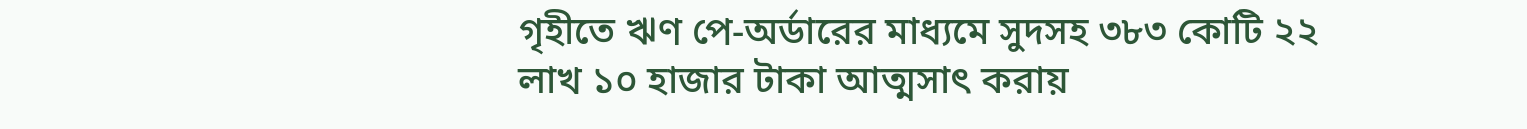গৃহীতে ঋণ পে-অর্ডারের মাধ্যমে সুদসহ ৩৮৩ কোটি ২২ লাখ ১০ হাজার টাকা আত্মসাৎ করায়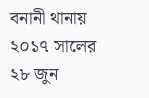বনানী থানায় ২০১৭ সালের ২৮ জুন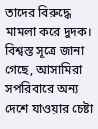তাদের বিরুদ্ধে মামলা করে দুদক। বিশ্বস্ত সূত্রে জানা গেছে, আসামিরা সপরিবারে অন্য দেশে যাওয়ার চেষ্টা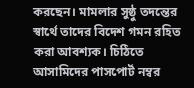করছেন। মামলার সুষ্ঠু তদন্তের স্বার্থে তাদের বিদেশ গমন রহিত করা আবশ্যক। চিঠিতে আসামিদের পাসপোর্ট নম্বর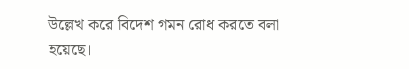উল্লেখ করে বিদেশ গমন রোধ করতে বলা হয়েছে।